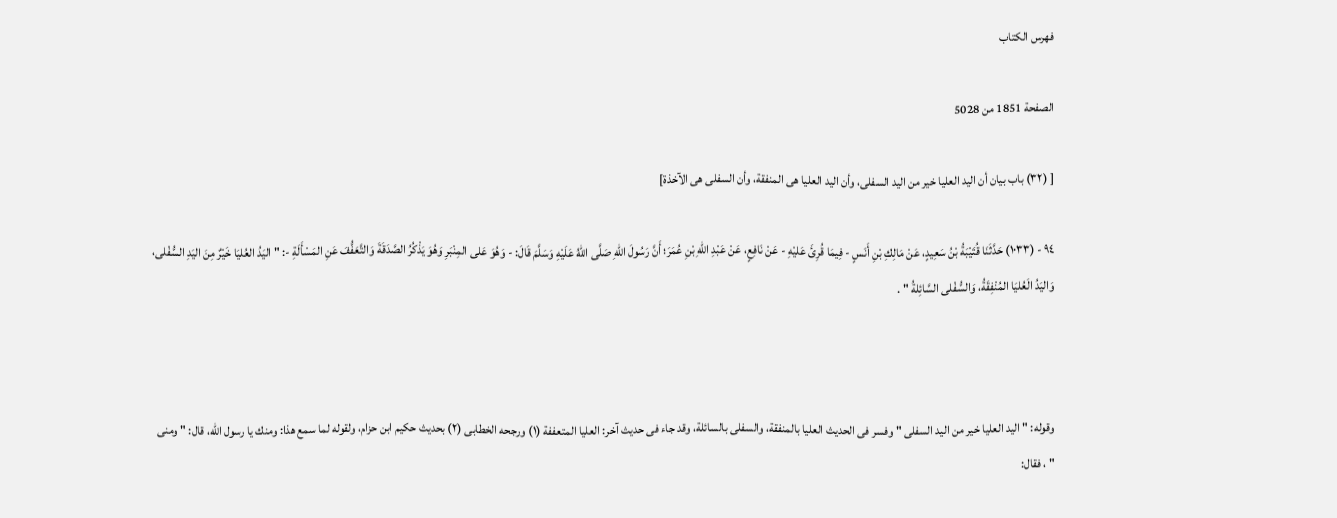فهرس الكتاب

الصفحة 1851 من 5028

[ (٣٢) باب بيان أن اليد العليا خير من اليد السفلى، وأن اليد العليا هى المنفقة، وأن السفلى هى الآخذة]

٩٤ - (١٠٣٣) حَدَّثَنَا قُتَيْبَةُ بْنُ سَعِيدٍ، عَنْ مَالِكِ بْنِ أَنَسٍ - فِيمَا قُرِئَ عَليْهِ - عَنْ نَافِعٍ، عَنْ عَبْدِ اللهِ بْنِ عُمَرَ؛ أَنَّ رَسُولَ اللهِ صَلَّى اللهُ عَلَيْهِ وَسَلَّمَ قَالَ: - وَهُوَ عَلى المِنْبَرِ وَهُوَ يَذْكُرُ الصَّدَقَةَ وَالتَّعَفُّفَ عَنِ المَسْأَلَةِ -: " اليَدُ العُليَا خَيْرٌ مِنَ اليَدِ السُّفْلى، وَاليَدُ الَعُليَا المُنْفِقَةُ، وَالسُّفْلى السَّائِلةُ " .



وقوله: " اليد العليا خير من اليد السفلى " وفسر فى الحديث العليا بالمنفقة، والسفلى بالسائلة، وقد جاء فى حديث آخر: العليا المتعففة (١) ورجحه الخطابى (٢) بحديث حكيم ابن حزام، ولقوله لما سمع هذا: ومنك يا رسول الله، قال: " ومنى " ، فقال: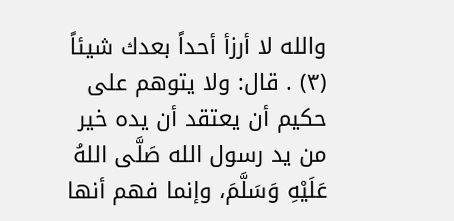والله لا أرزأ أحداً بعدك شيئاً (٣) . قال: ولا يتوهم على حكيم أن يعتقد أن يده خير من يد رسول الله صَلَّى اللهُ عَلَيْهِ وَسَلَّمَ، وإنما فهم أنها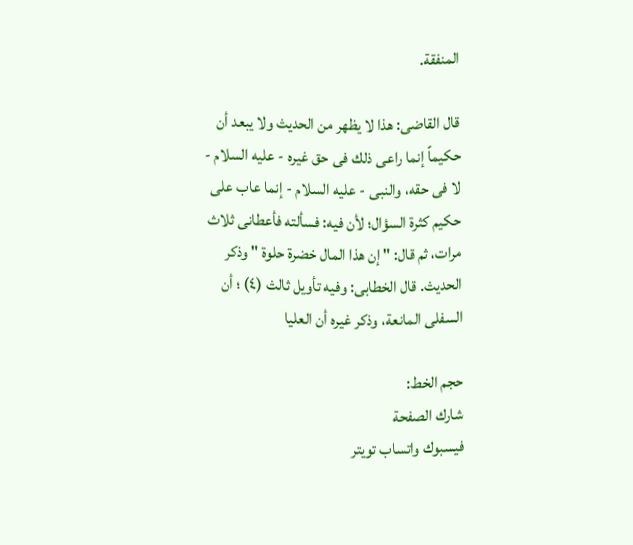المنفقة.

قال القاضى: هذا لا يظهر من الحديث ولا يبعد أن حكيماً إنما راعى ذلك فى حق غيره - عليه السلام - لا فى حقه، والنبى - عليه السلام - إنما عاب على حكيم كثرة السؤال؛ لأن فيه: فسألته فأعطانى ثلاث مرات، ثم قال: " إن هذا المال خضرة حلوة " وذكر الحديث. قال الخطابى: وفيه تأويل ثالث (٤) ؛ أن السفلى المانعة، وذكر غيره أن العليا

حجم الخط:
شارك الصفحة
فيسبوك واتساب تويتر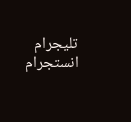تليجرام انستجرام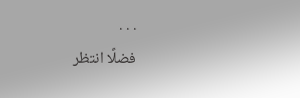. . .
فضلًا انتظر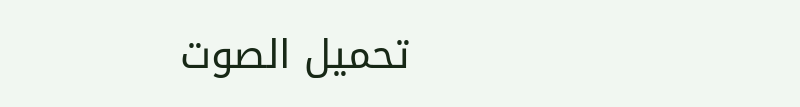تحميل الصوت